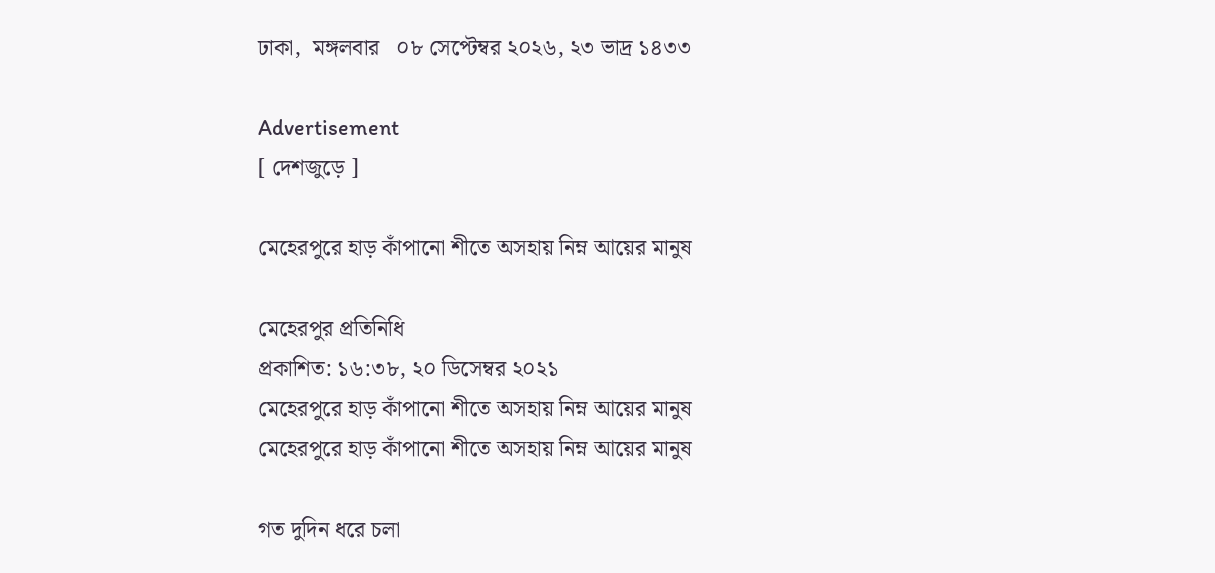ঢাকা,  মঙ্গলবার   ০৮ সেপ্টেম্বর ২০২৬, ২৩ ভাদ্র ১৪৩৩

Advertisement
[ দেশজুড়ে ]

মেহেরপুরে হাড় কাঁপানো শীতে অসহায় নিম্ন আয়ের মানুষ

মেহেরপুর প্রতিনিধি
প্রকাশিত: ১৬:৩৮, ২০ ডিসেম্বর ২০২১
মেহেরপুরে হাড় কাঁপানো শীতে অসহায় নিম্ন আয়ের মানুষ
মেহেরপুরে হাড় কাঁপানো শীতে অসহায় নিম্ন আয়ের মানুষ

গত দুদিন ধরে চলা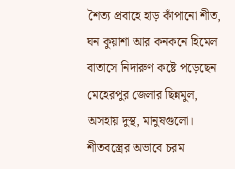শৈত্য প্রবাহে হাড় কাঁপানো শীত, ঘন কুয়াশা আর কনকনে হিমেল বাতাসে নিদারুণ কষ্টে পড়েছেন মেহেরপুর জেলার ছিন্নমুল, অসহায় দুস্থ, মানুষগুলো।  শীতবস্ত্রের অভাবে চরম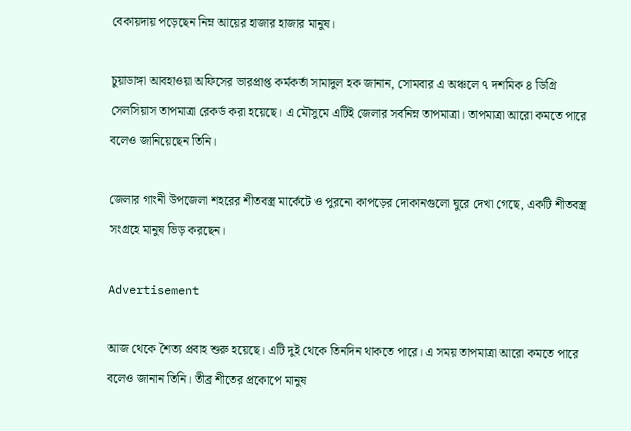বেকায়দায় পড়েছেন নিম্ন আয়ের হাজার হাজার মানুষ।

চুয়াডাঙ্গা আবহাওয়া অফিসের ভারপ্রাপ্ত কর্মকর্তা সামাদুল হক জানান, সোমবার এ অঞ্চলে ৭ দশমিক ৪ ডিগ্রি সেলসিয়াস তাপমাত্রা রেকর্ড করা হয়েছে। এ মৌসুমে এটিই জেলার সর্বনিম্ন তাপমাত্রা। তাপমাত্রা আরো কমতে পারে বলেও জানিয়েছেন তিনি।

জেলার গাংনী উপজেলা শহরের শীতবস্ত্র মার্কেটে ও পুরনো কাপড়ের দোকানগুলো ঘুরে দেখা গেছে, একটি শীতবস্ত্র সংগ্রহে মানুষ ভিড় করছেন।

Advertisement

আজ থেকে শৈত্য প্রবাহ শুরু হয়েছে। এটি দুই থেকে তিনদিন থাকতে পারে। এ সময় তাপমাত্রা আরো কমতে পারে বলেও জানান তিনি। তীব্র শীতের প্রকোপে মানুষ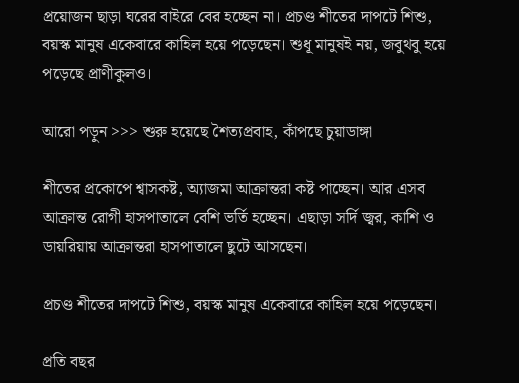প্রয়োজন ছাড়া ঘরের বাইরে বের হচ্ছেন না। প্রচণ্ড শীতের দাপটে শিশু, বয়স্ক মানুষ একেবারে কাহিল হয়ে পড়েছেন। শুধূ মানুষই নয়, জবুথবু হয়ে পড়েছে প্রাণীকুলও।

আরো পড়ুন >>> শুরু হয়েছে শৈত্যপ্রবাহ, কাঁপছে চুয়াডাঙ্গা

শীতের প্রকোপে শ্বাসকষ্ট, অ্যাজমা আক্রান্তরা কষ্ট পাচ্ছেন। আর এসব আক্রান্ত রোগী হাসপাতালে বেশি ভর্তি হচ্ছেন। এছাড়া সর্দি জ্বর, কাশি ও ডায়রিয়ায় আক্রান্তরা হাসপাতালে ছুটে আসছেন।

প্রচণ্ড শীতের দাপটে শিশু, বয়স্ক মানুষ একেবারে কাহিল হয়ে পড়েছেন।

প্রতি বছর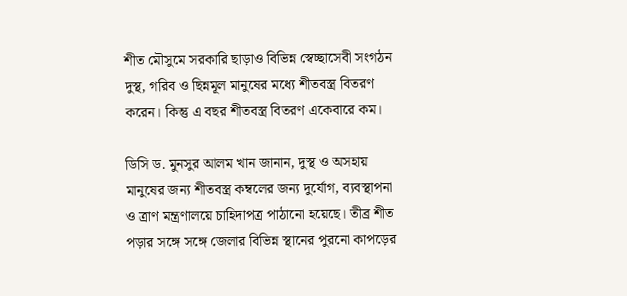শীত মৌসুমে সরকারি ছাড়াও বিভিন্ন স্বেচ্ছাসেবী সংগঠন দুস্থ, গরিব ও ছিন্নমূল মানুষের মধ্যে শীতবস্ত্র বিতরণ করেন। কিন্তু এ বছর শীতবস্ত্র বিতরণ একেবারে কম।

ডিসি ড. মুনসুর আলম খান জানান, দুস্থ ও অসহায় মানুষের জন্য শীতবস্ত্র কম্বলের জন্য দুর্যোগ, ব্যবস্থাপনা ও ত্রাণ মন্ত্রণালয়ে চাহিদাপত্র পাঠানো হয়েছে। তীব্র শীত পড়ার সঙ্গে সঙ্গে জেলার বিভিন্ন স্থানের পুরনো কাপড়ের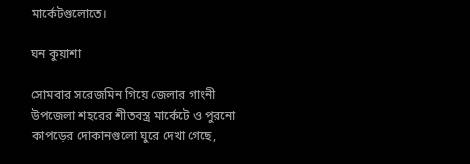মার্কেটগুলোতে।

ঘন কুয়াশা

সোমবার সরেজমিন গিয়ে জেলার গাংনী উপজেলা শহরের শীতবস্ত্র মার্কেটে ও পুরনো কাপড়ের দোকানগুলো ঘুরে দেখা গেছে,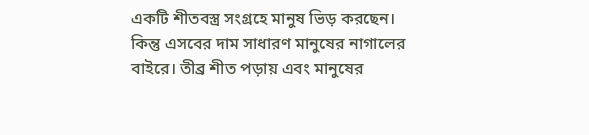একটি শীতবস্ত্র সংগ্রহে মানুষ ভিড় করছেন। কিন্তু এসবের দাম সাধারণ মানুষের নাগালের বাইরে। তীব্র শীত পড়ায় এবং মানুষের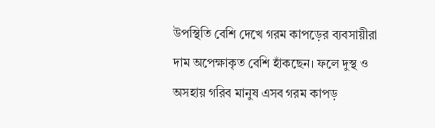উপস্থিতি বেশি দেখে গরম কাপড়ের ব্যবসায়ীরা দাম অপেক্ষাকৃত বেশি হাঁকছেন। ফলে দুস্থ ও অসহায় গরিব মানুষ এসব গরম কাপড়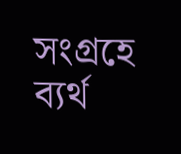সংগ্রহে ব্যর্থ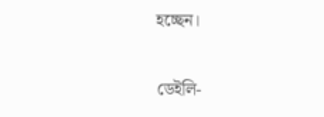হচ্ছেন।

ডেইলি-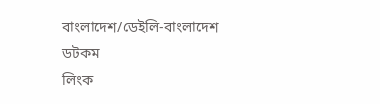বাংলাদেশ/ডেইলি-বাংলাদেশ ডটকম
লিংক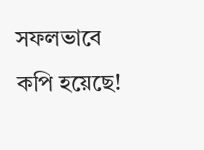সফলভাবে কপি হয়েছে!